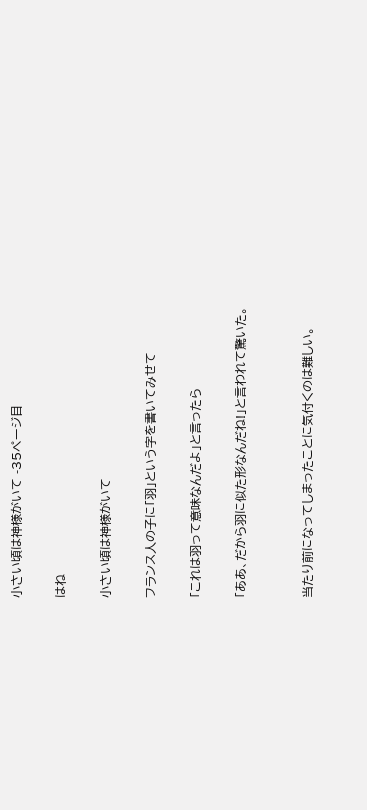小さい頃は神様がいて -35ページ目

はね

小さい頃は神様がいて

フランス人の子に「羽」という字を書いてみせて

「これは羽って意味なんだよ」と言ったら

「ああ、だから羽に似た形なんだね!」と言われて驚いた。


当たり前になってしまったことに気付くのは難しい。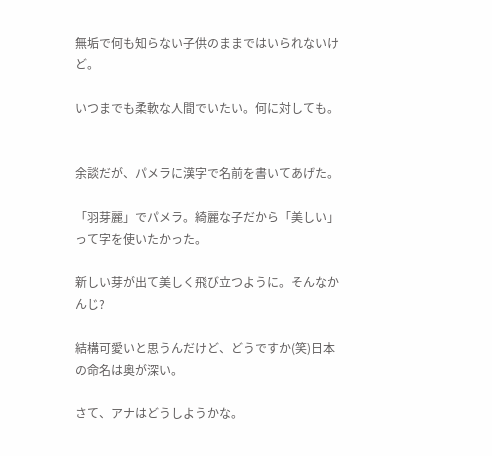無垢で何も知らない子供のままではいられないけど。

いつまでも柔軟な人間でいたい。何に対しても。


余談だが、パメラに漢字で名前を書いてあげた。

「羽芽麗」でパメラ。綺麗な子だから「美しい」って字を使いたかった。

新しい芽が出て美しく飛び立つように。そんなかんじ?

結構可愛いと思うんだけど、どうですか(笑)日本の命名は奥が深い。

さて、アナはどうしようかな。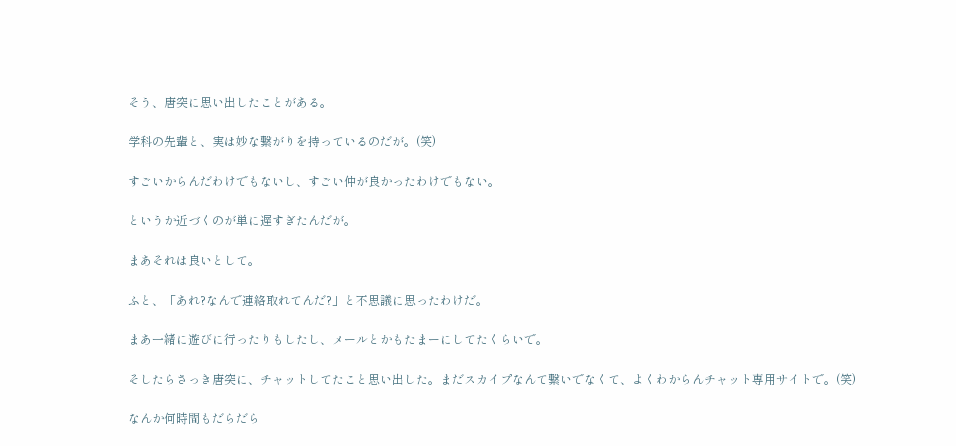そう、唐突に思い出したことがある。

学科の先輩と、実は妙な繋がりを持っているのだが。(笑)

すごいからんだわけでもないし、すごい仲が良かったわけでもない。

というか近づくのが単に遅すぎたんだが。

まあそれは良いとして。

ふと、「あれ?なんで連絡取れてんだ?」と不思議に思ったわけだ。

まあ一緒に遊びに行ったりもしたし、メールとかもたまーにしてたくらいで。

そしたらさっき唐突に、チャットしてたこと思い出した。まだスカイプなんて繋いでなくて、よくわからんチャット専用サイトで。(笑)

なんか何時間もだらだら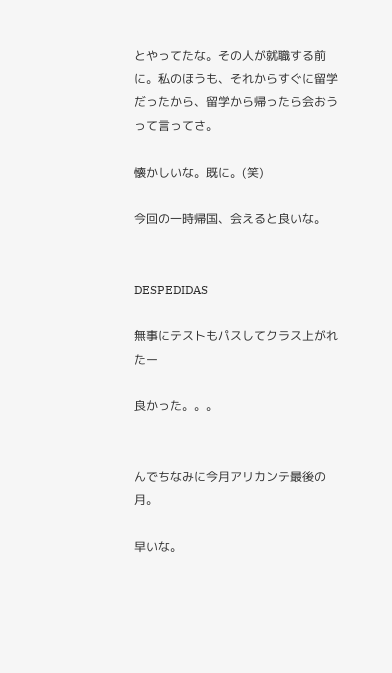とやってたな。その人が就職する前に。私のほうも、それからすぐに留学だったから、留学から帰ったら会おうって言ってさ。

懐かしいな。既に。(笑)

今回の一時帰国、会えると良いな。


DESPEDIDAS

無事にテストもパスしてクラス上がれたー

良かった。。。


んでちなみに今月アリカンテ最後の月。

早いな。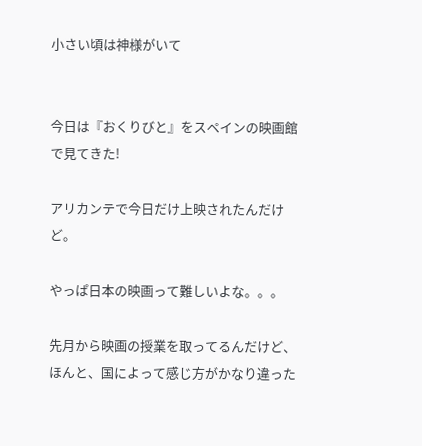小さい頃は神様がいて


今日は『おくりびと』をスペインの映画館で見てきた!

アリカンテで今日だけ上映されたんだけど。

やっぱ日本の映画って難しいよな。。。

先月から映画の授業を取ってるんだけど、ほんと、国によって感じ方がかなり違った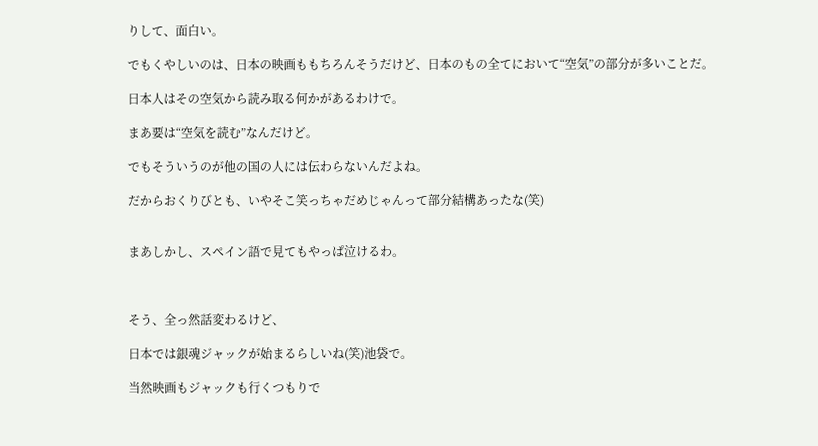りして、面白い。

でもくやしいのは、日本の映画ももちろんそうだけど、日本のもの全てにおいて“空気”の部分が多いことだ。

日本人はその空気から読み取る何かがあるわけで。

まあ要は“空気を読む”なんだけど。

でもそういうのが他の国の人には伝わらないんだよね。

だからおくりびとも、いやそこ笑っちゃだめじゃんって部分結構あったな(笑)


まあしかし、スペイン語で見てもやっぱ泣けるわ。



そう、全っ然話変わるけど、

日本では銀魂ジャックが始まるらしいね(笑)池袋で。

当然映画もジャックも行くつもりで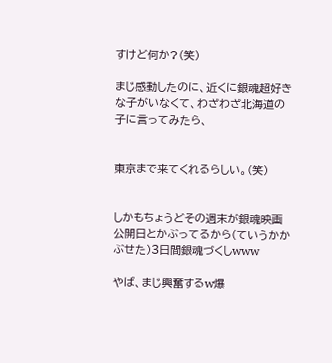すけど何か?(笑)

まじ感動したのに、近くに銀魂超好きな子がいなくて、わざわざ北海道の子に言ってみたら、


東京まで来てくれるらしい。(笑)


しかもちょうどその週末が銀魂映画公開日とかぶってるから(ていうかかぶせた)3日間銀魂づくしwww

やば、まじ興奮するw爆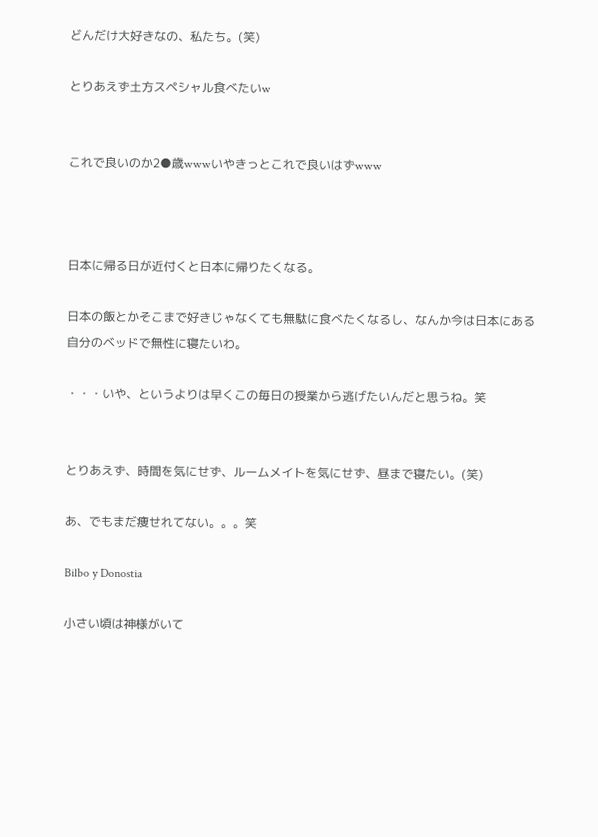どんだけ大好きなの、私たち。(笑)

とりあえず土方スペシャル食べたいw


これで良いのか2●歳wwwいやきっとこれで良いはずwww



日本に帰る日が近付くと日本に帰りたくなる。

日本の飯とかそこまで好きじゃなくても無駄に食べたくなるし、なんか今は日本にある自分のベッドで無性に寝たいわ。

・・・いや、というよりは早くこの毎日の授業から逃げたいんだと思うね。笑


とりあえず、時間を気にせず、ルームメイトを気にせず、昼まで寝たい。(笑)

あ、でもまだ痩せれてない。。。笑

Bilbo y Donostia

小さい頃は神様がいて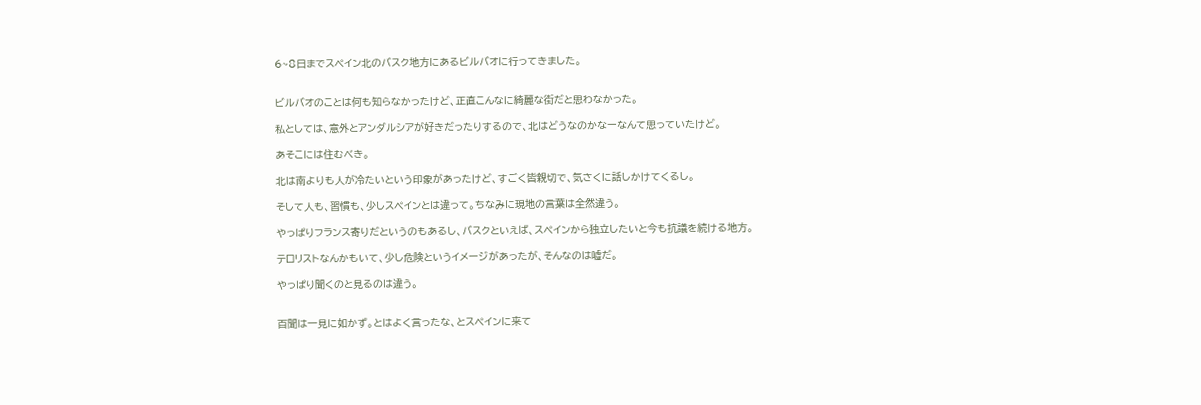6~8日までスペイン北のバスク地方にあるビルバオに行ってきました。


ビルバオのことは何も知らなかったけど、正直こんなに綺麗な街だと思わなかった。

私としては、意外とアンダルシアが好きだったりするので、北はどうなのかなーなんて思っていたけど。

あそこには住むべき。

北は南よりも人が冷たいという印象があったけど、すごく皆親切で、気さくに話しかけてくるし。

そして人も、習慣も、少しスペインとは違って。ちなみに現地の言葉は全然違う。

やっぱりフランス寄りだというのもあるし、バスクといえば、スペインから独立したいと今も抗議を続ける地方。

テロリストなんかもいて、少し危険というイメージがあったが、そんなのは嘘だ。

やっぱり聞くのと見るのは違う。


百聞は一見に如かず。とはよく言ったな、とスペインに来て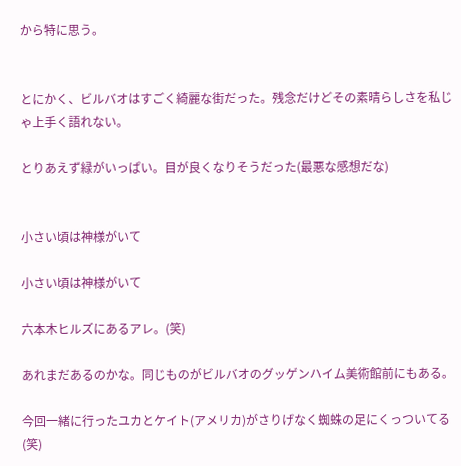から特に思う。


とにかく、ビルバオはすごく綺麗な街だった。残念だけどその素晴らしさを私じゃ上手く語れない。

とりあえず緑がいっぱい。目が良くなりそうだった(最悪な感想だな)


小さい頃は神様がいて

小さい頃は神様がいて

六本木ヒルズにあるアレ。(笑)

あれまだあるのかな。同じものがビルバオのグッゲンハイム美術館前にもある。

今回一緒に行ったユカとケイト(アメリカ)がさりげなく蜘蛛の足にくっついてる(笑)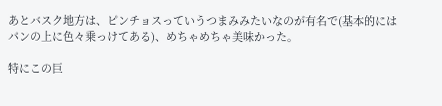あとバスク地方は、ピンチョスっていうつまみみたいなのが有名で(基本的にはパンの上に色々乗っけてある)、めちゃめちゃ美味かった。

特にこの巨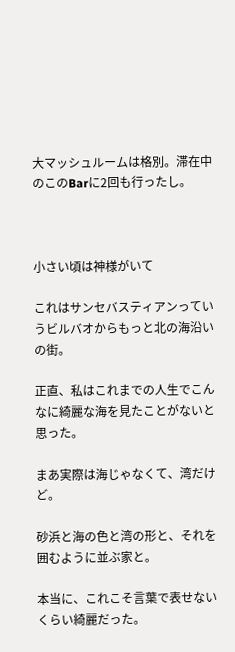大マッシュルームは格別。滞在中のこのBarに2回も行ったし。



小さい頃は神様がいて

これはサンセバスティアンっていうビルバオからもっと北の海沿いの街。

正直、私はこれまでの人生でこんなに綺麗な海を見たことがないと思った。

まあ実際は海じゃなくて、湾だけど。

砂浜と海の色と湾の形と、それを囲むように並ぶ家と。

本当に、これこそ言葉で表せないくらい綺麗だった。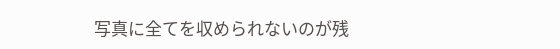写真に全てを収められないのが残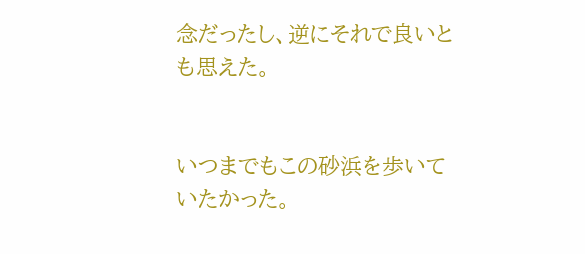念だったし、逆にそれで良いとも思えた。


いつまでもこの砂浜を歩いていたかった。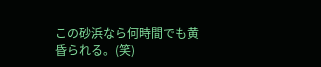この砂浜なら何時間でも黄昏られる。(笑)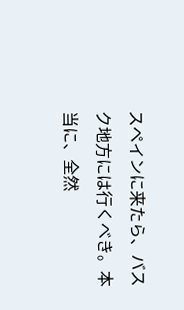スペインに来たら、バスク地方には行くべき。本当に、全然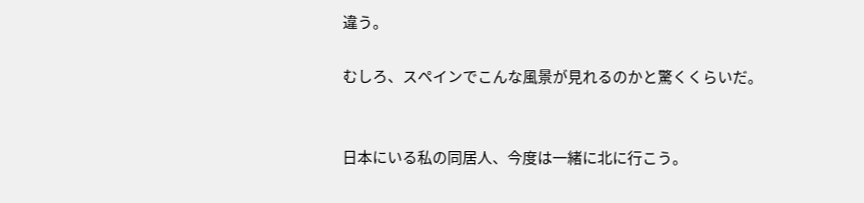違う。

むしろ、スペインでこんな風景が見れるのかと驚くくらいだ。


日本にいる私の同居人、今度は一緒に北に行こう。